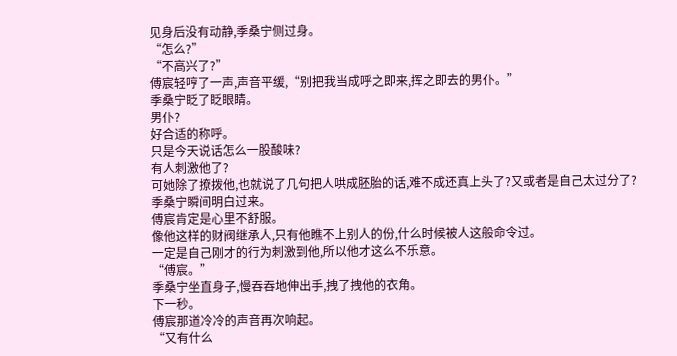见身后没有动静,季桑宁侧过身。
“怎么?”
“不高兴了?”
傅宸轻哼了一声,声音平缓,“别把我当成呼之即来,挥之即去的男仆。”
季桑宁眨了眨眼睛。
男仆?
好合适的称呼。
只是今天说话怎么一股酸味?
有人刺激他了?
可她除了撩拨他,也就说了几句把人哄成胚胎的话,难不成还真上头了?又或者是自己太过分了?
季桑宁瞬间明白过来。
傅宸肯定是心里不舒服。
像他这样的财阀继承人,只有他瞧不上别人的份,什么时候被人这般命令过。
一定是自己刚才的行为刺激到他,所以他才这么不乐意。
“傅宸。”
季桑宁坐直身子,慢吞吞地伸出手,拽了拽他的衣角。
下一秒。
傅宸那道冷冷的声音再次响起。
“又有什么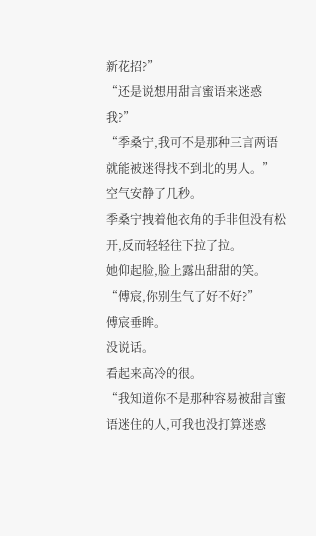新花招?”
“还是说想用甜言蜜语来迷惑我?”
“季桑宁,我可不是那种三言两语就能被迷得找不到北的男人。”
空气安静了几秒。
季桑宁拽着他衣角的手非但没有松开,反而轻轻往下拉了拉。
她仰起脸,脸上露出甜甜的笑。
“傅宸,你别生气了好不好?”
傅宸垂眸。
没说话。
看起来高冷的很。
“我知道你不是那种容易被甜言蜜语迷住的人,可我也没打算迷惑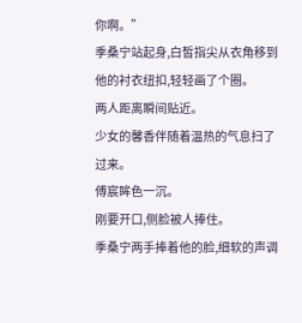你啊。”
季桑宁站起身,白皙指尖从衣角移到他的衬衣纽扣,轻轻画了个圈。
两人距离瞬间贴近。
少女的馨香伴随着温热的气息扫了过来。
傅宸眸色一沉。
刚要开口,侧脸被人捧住。
季桑宁两手捧着他的脸,细软的声调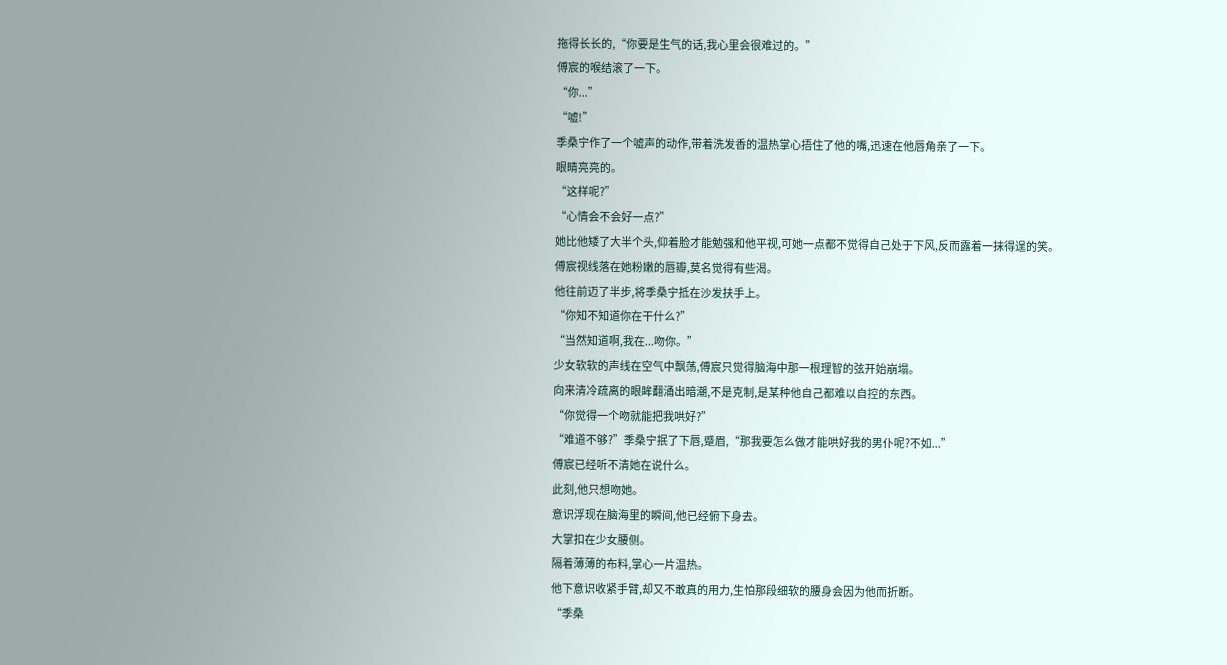拖得长长的,“你要是生气的话,我心里会很难过的。”
傅宸的喉结滚了一下。
“你...”
“嘘!”
季桑宁作了一个嘘声的动作,带着洗发香的温热掌心捂住了他的嘴,迅速在他唇角亲了一下。
眼睛亮亮的。
“这样呢?”
“心情会不会好一点?”
她比他矮了大半个头,仰着脸才能勉强和他平视,可她一点都不觉得自己处于下风,反而露着一抹得逞的笑。
傅宸视线落在她粉嫩的唇瓣,莫名觉得有些渴。
他往前迈了半步,将季桑宁抵在沙发扶手上。
“你知不知道你在干什么?”
“当然知道啊,我在...吻你。”
少女软软的声线在空气中飘荡,傅宸只觉得脑海中那一根理智的弦开始崩塌。
向来清冷疏离的眼眸翻涌出暗潮,不是克制,是某种他自己都难以自控的东西。
“你觉得一个吻就能把我哄好?”
“难道不够?”季桑宁抿了下唇,蹙眉,“那我要怎么做才能哄好我的男仆呢?不如...”
傅宸已经听不清她在说什么。
此刻,他只想吻她。
意识浮现在脑海里的瞬间,他已经俯下身去。
大掌扣在少女腰侧。
隔着薄薄的布料,掌心一片温热。
他下意识收紧手臂,却又不敢真的用力,生怕那段细软的腰身会因为他而折断。
“季桑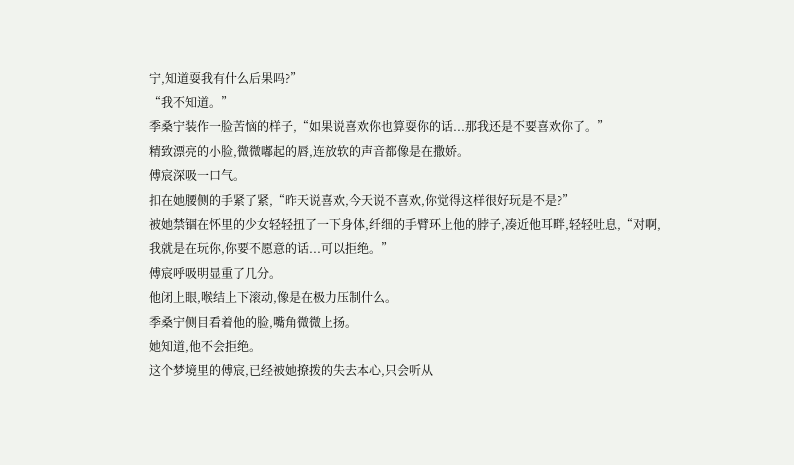宁,知道耍我有什么后果吗?”
“我不知道。”
季桑宁装作一脸苦恼的样子,“如果说喜欢你也算耍你的话...那我还是不要喜欢你了。”
精致漂亮的小脸,微微嘟起的唇,连放软的声音都像是在撒娇。
傅宸深吸一口气。
扣在她腰侧的手紧了紧,“昨天说喜欢,今天说不喜欢,你觉得这样很好玩是不是?”
被她禁锢在怀里的少女轻轻扭了一下身体,纤细的手臂环上他的脖子,凑近他耳畔,轻轻吐息,“对啊,我就是在玩你,你要不愿意的话...可以拒绝。”
傅宸呼吸明显重了几分。
他闭上眼,喉结上下滚动,像是在极力压制什么。
季桑宁侧目看着他的脸,嘴角微微上扬。
她知道,他不会拒绝。
这个梦境里的傅宸,已经被她撩拨的失去本心,只会听从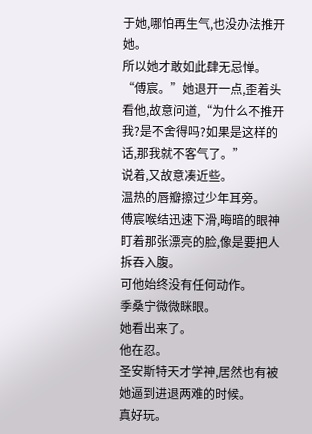于她,哪怕再生气,也没办法推开她。
所以她才敢如此肆无忌惮。
“傅宸。”她退开一点,歪着头看他,故意问道,“为什么不推开我?是不舍得吗?如果是这样的话,那我就不客气了。”
说着,又故意凑近些。
温热的唇瓣擦过少年耳旁。
傅宸喉结迅速下滑,晦暗的眼神盯着那张漂亮的脸,像是要把人拆吞入腹。
可他始终没有任何动作。
季桑宁微微眯眼。
她看出来了。
他在忍。
圣安斯特天才学神,居然也有被她逼到进退两难的时候。
真好玩。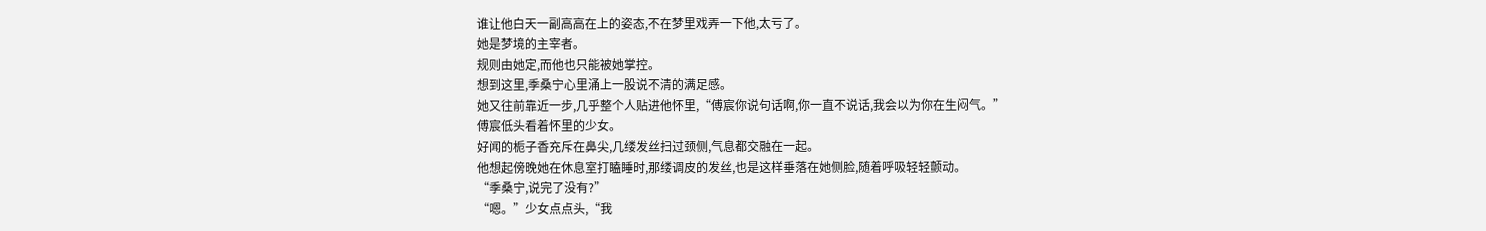谁让他白天一副高高在上的姿态,不在梦里戏弄一下他,太亏了。
她是梦境的主宰者。
规则由她定,而他也只能被她掌控。
想到这里,季桑宁心里涌上一股说不清的满足感。
她又往前靠近一步,几乎整个人贴进他怀里,“傅宸你说句话啊,你一直不说话,我会以为你在生闷气。”
傅宸低头看着怀里的少女。
好闻的栀子香充斥在鼻尖,几缕发丝扫过颈侧,气息都交融在一起。
他想起傍晚她在休息室打瞌睡时,那缕调皮的发丝,也是这样垂落在她侧脸,随着呼吸轻轻颤动。
“季桑宁,说完了没有?”
“嗯。”少女点点头,“我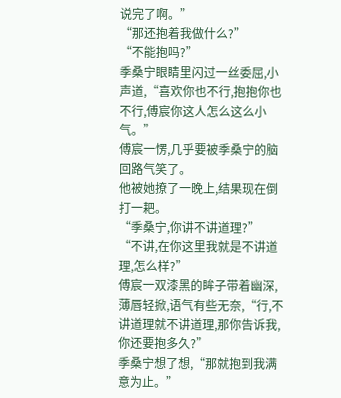说完了啊。”
“那还抱着我做什么?”
“不能抱吗?”
季桑宁眼睛里闪过一丝委屈,小声道,“喜欢你也不行,抱抱你也不行,傅宸你这人怎么这么小气。”
傅宸一愣,几乎要被季桑宁的脑回路气笑了。
他被她撩了一晚上,结果现在倒打一耙。
“季桑宁,你讲不讲道理?”
“不讲,在你这里我就是不讲道理,怎么样?”
傅宸一双漆黑的眸子带着幽深,薄唇轻掀,语气有些无奈,“行,不讲道理就不讲道理,那你告诉我,你还要抱多久?”
季桑宁想了想,“那就抱到我满意为止。”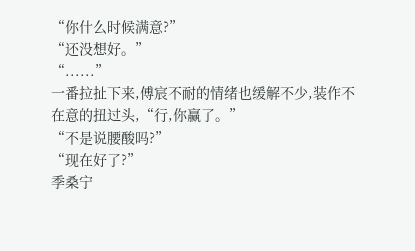“你什么时候满意?”
“还没想好。”
“......”
一番拉扯下来,傅宸不耐的情绪也缓解不少,装作不在意的扭过头,“行,你赢了。”
“不是说腰酸吗?”
“现在好了?”
季桑宁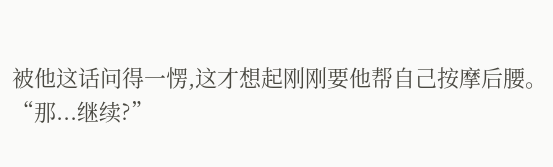被他这话问得一愣,这才想起刚刚要他帮自己按摩后腰。
“那...继续?”